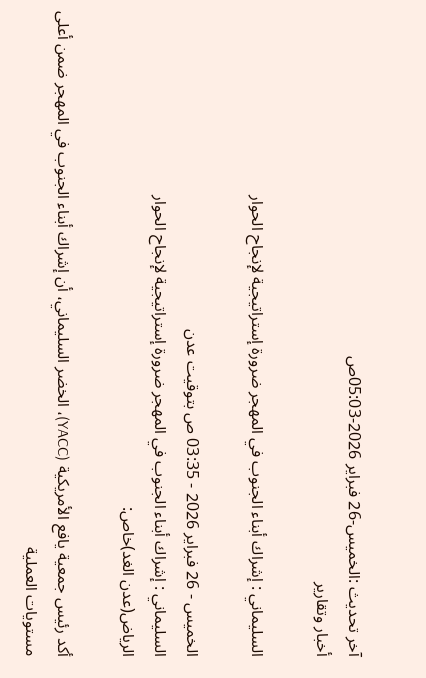آخر تحديث :الخميس-26 فبراير 2026-05:03ص
أخبار وتقارير

السليماني : إشراك أبناء الجنوب في المهجر ضرورة إستراتيجية لإنجاح الحوار

الخميس - 26 فبراير 2026 - 03:35 ص بتوقيت عدن
السليماني : إشراك أبناء الجنوب في المهجر ضرورة إستراتيجية لإنجاح الحوار
الرياض(عدن الغد)خاص:

أكد رئيس جمعية يافع الأمريكية (YACC)، الخضر السليماني، أن إشراك أبناء الجنوب في المهجر ضمن أعلى مستويات العملية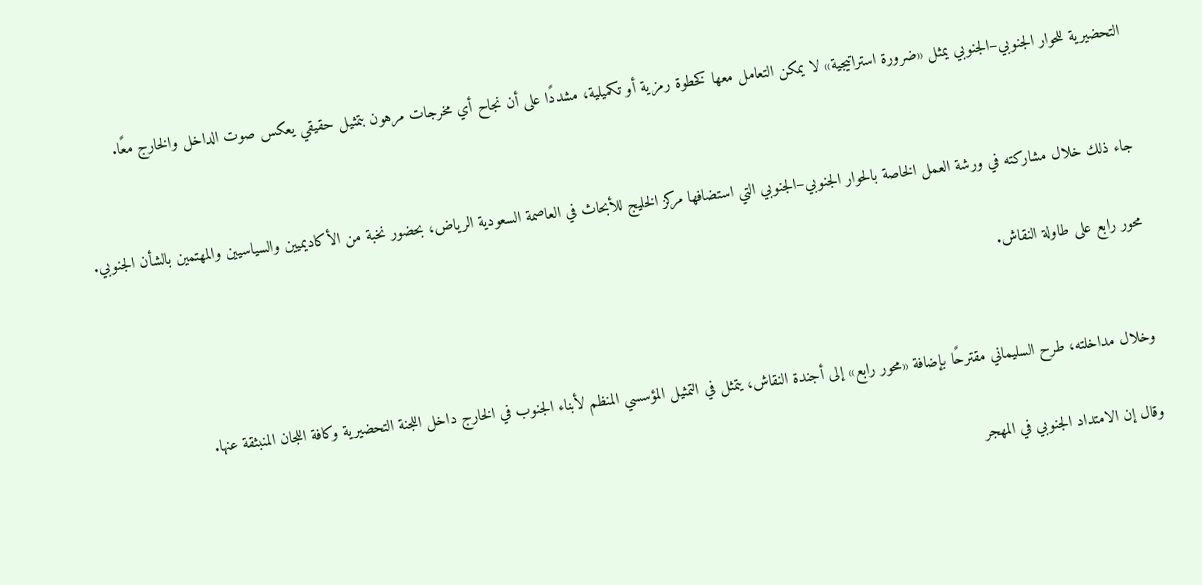التحضيرية للحوار الجنوبي–الجنوبي يمثل «ضرورة استراتيجية» لا يمكن التعامل معها كخطوة رمزية أو تكميلية، مشددًا على أن نجاح أي مخرجات مرهون بتمثيل حقيقي يعكس صوت الداخل والخارج معًا.


جاء ذلك خلال مشاركته في ورشة العمل الخاصة بالحوار الجنوبي–الجنوبي التي استضافها مركز الخليج للأبحاث في العاصمة السعودية الرياض، بحضور نخبة من الأكاديميين والسياسيين والمهتمين بالشأن الجنوبي.

محور رابع على طاولة النقاش.


وخلال مداخلته، طرح السليماني مقترحًا بإضافة «محور رابع» إلى أجندة النقاش، يتمثل في التمثيل المؤسسي المنظم لأبناء الجنوب في الخارج داخل اللجنة التحضيرية وكافة اللجان المنبثقة عنها.

وقال إن الامتداد الجنوبي في المهجر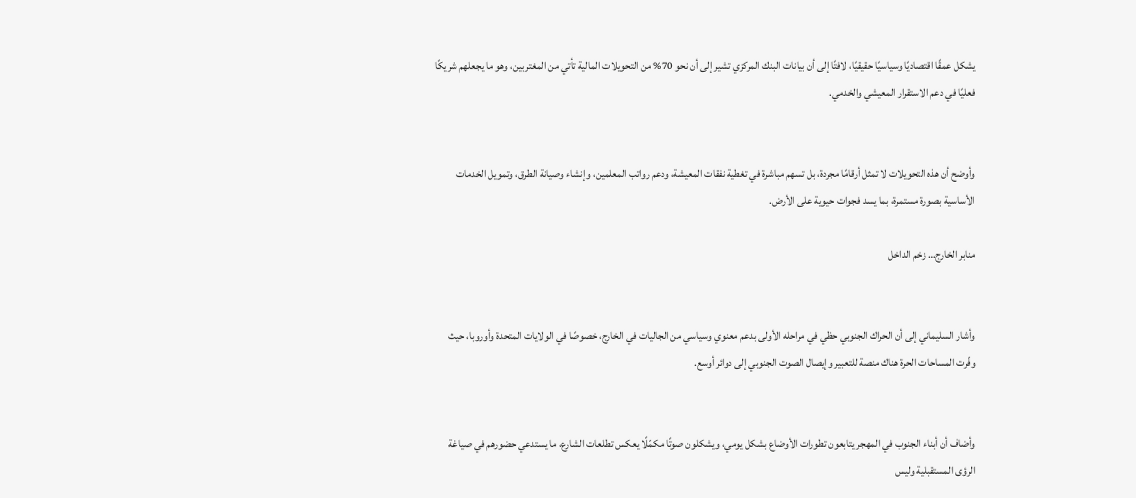يشكل عمقًا اقتصاديًا وسياسيًا حقيقيًا، لافتًا إلى أن بيانات البنك المركزي تشير إلى أن نحو 70% من التحويلات المالية تأتي من المغتربين، وهو ما يجعلهم شريكًا فعليًا في دعم الاستقرار المعيشي والخدمي.


وأوضح أن هذه التحويلات لا تمثل أرقامًا مجردة، بل تسهم مباشرة في تغطية نفقات المعيشة، ودعم رواتب المعلمين، وإنشاء وصيانة الطرق، وتمويل الخدمات الأساسية بصورة مستمرة، بما يسد فجوات حيوية على الأرض.

منابر الخارج… زخم الداخل


وأشار السليماني إلى أن الحراك الجنوبي حظي في مراحله الأولى بدعم معنوي وسياسي من الجاليات في الخارج، خصوصًا في الولايات المتحدة وأوروبا، حيث وفّرت المساحات الحرة هناك منصة للتعبير وإيصال الصوت الجنوبي إلى دوائر أوسع.


وأضاف أن أبناء الجنوب في المهجر يتابعون تطورات الأوضاع بشكل يومي، ويشكلون صوتًا مكمّلًا يعكس تطلعات الشارع، ما يستدعي حضورهم في صياغة الرؤى المستقبلية وليس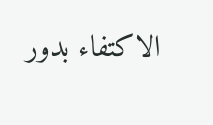الاكتفاء بدور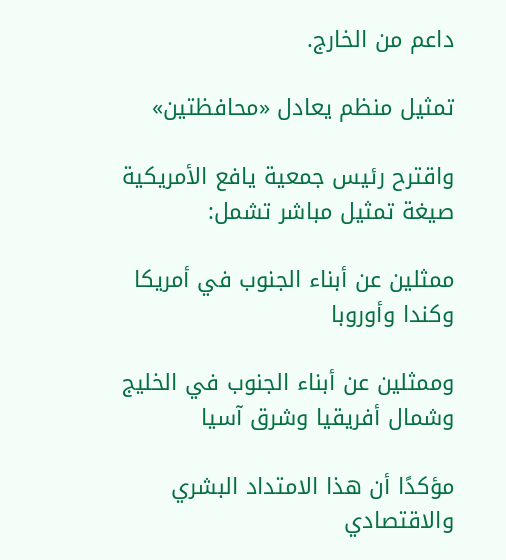داعم من الخارج.

تمثيل منظم يعادل «محافظتين»

واقترح رئيس جمعية يافع الأمريكية صيغة تمثيل مباشر تشمل:

ممثلين عن أبناء الجنوب في أمريكا وكندا وأوروبا

وممثلين عن أبناء الجنوب في الخليج وشمال أفريقيا وشرق آسيا

مؤكدًا أن هذا الامتداد البشري والاقتصادي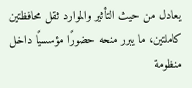يعادل من حيث التأثير والموارد ثقل محافظتين كاملتين، ما يبرر منحه حضورًا مؤسسيًا داخل منظومة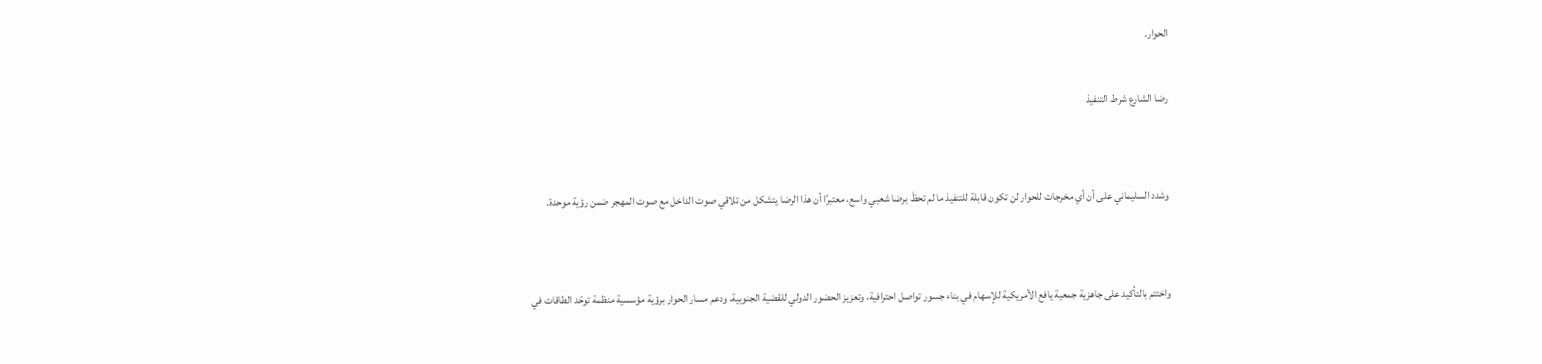الحوار.

رضا الشارع شرط التنفيذ


وشدد السليماني على أن أي مخرجات للحوار لن تكون قابلة للتنفيذ ما لم تحظَ برضا شعبي واسع، معتبرًا أن هذا الرضا يتشكل من تلاقي صوت الداخل مع صوت المهجر ضمن رؤية موحدة.


واختتم بالتأكيد على جاهزية جمعية يافع الأمريكية للإسهام في بناء جسور تواصل احترافية، وتعزيز الحضور الدولي للقضية الجنوبية، ودعم مسار الحوار برؤية مؤسسية منظمة توحّد الطاقات في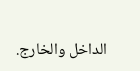الداخل والخارج.